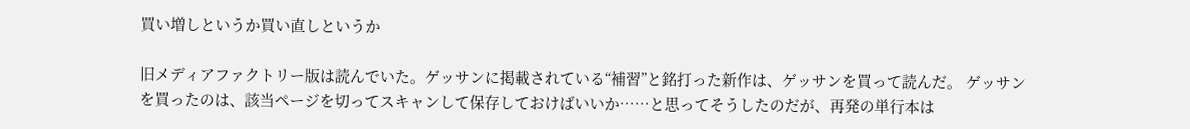買い増しというか買い直しというか

旧メディアファクトリー版は読んでいた。ゲッサンに掲載されている“補習”と銘打った新作は、ゲッサンを買って読んだ。 ゲッサンを買ったのは、該当ページを切ってスキャンして保存しておけばいいか……と思ってそうしたのだが、再発の単行本は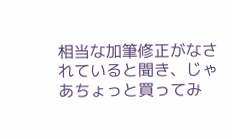相当な加筆修正がなされていると聞き、じゃあちょっと買ってみ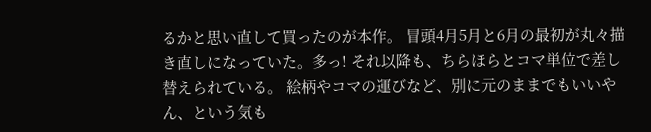るかと思い直して買ったのが本作。 冒頭4月5月と6月の最初が丸々描き直しになっていた。多っ! それ以降も、ちらほらとコマ単位で差し替えられている。 絵柄やコマの運びなど、別に元のままでもいいやん、という気も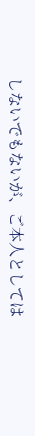しないでもないが、ご本人としては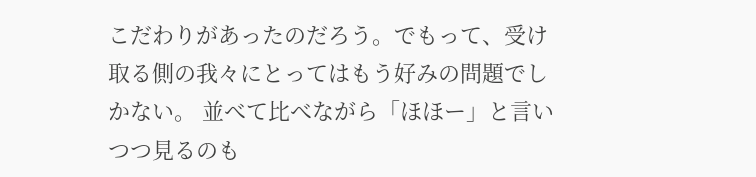こだわりがあったのだろう。でもって、受け取る側の我々にとってはもう好みの問題でしかない。 並べて比べながら「ほほー」と言いつつ見るのも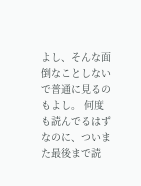よし、そんな面倒なことしないで普通に見るのもよし。 何度も読んでるはずなのに、ついまた最後まで読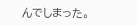んでしまった。